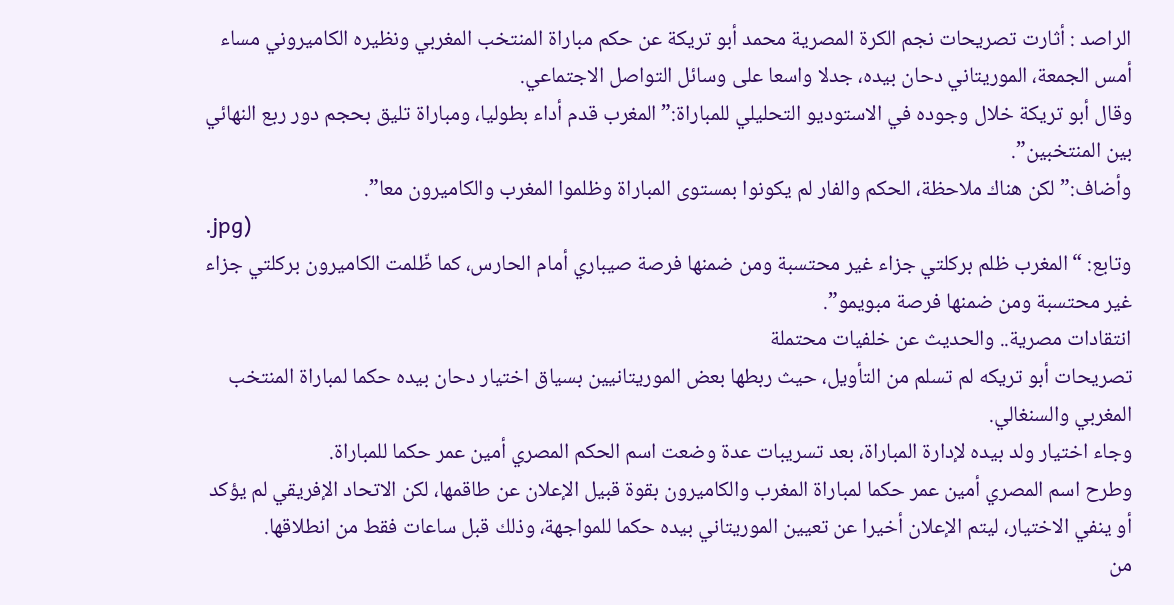الراصد : أثارت تصريحات نجم الكرة المصرية محمد أبو تريكة عن حكم مباراة المنتخب المغربي ونظيره الكاميروني مساء أمس الجمعة، الموريتاني دحان بيده، جدلا واسعا على وسائل التواصل الاجتماعي.
وقال أبو تريكة خلال وجوده في الاستوديو التحليلي للمباراة:” المغرب قدم أداء بطوليا، ومباراة تليق بحجم دور ربع النهائي بين المنتخبين”.
وأضاف:” لكن هناك ملاحظة، الحكم والفار لم يكونوا بمستوى المباراة وظلموا المغرب والكاميرون معا”.
.jpg)
وتابع: “المغرب ظلم بركلتي جزاء غير محتسبة ومن ضمنها فرصة صيباري أمام الحارس، كما ظّلمت الكاميرون بركلتي جزاء غير محتسبة ومن ضمنها فرصة مبويمو”.
انتقادات مصرية.. والحديث عن خلفيات محتملة
تصريحات أبو تريكه لم تسلم من التأويل، حيث ربطها بعض الموريتانيين بسياق اختيار دحان بيده حكما لمباراة المنتخب المغربي والسنغالي.
وجاء اختيار ولد بيده لإدارة المباراة، بعد تسريبات عدة وضعت اسم الحكم المصري أمين عمر حكما للمباراة.
وطرح اسم المصري أمين عمر حكما لمباراة المغرب والكاميرون بقوة قبيل الإعلان عن طاقمها، لكن الاتحاد الإفريقي لم يؤكد أو ينفي الاختيار، ليتم الإعلان أخيرا عن تعيين الموريتاني بيده حكما للمواجهة، وذلك قبل ساعات فقط من انطلاقها.
من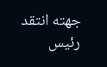جهته انتقد رئيس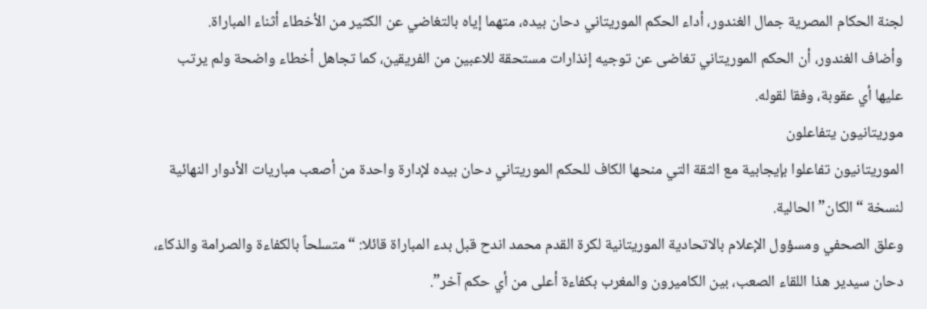لجنة الحكام المصرية جمال الغندور، أداء الحكم الموريتاني دحان بيده، متهما إياه بالتغاضي عن الكثير من الأخطاء أثناء المباراة.
وأضاف الغندور، أن الحكم الموريتاني تغاضى عن توجيه إنذارات مستحقة للاعبين من الفريقين، كما تجاهل أخطاء واضحة ولم يرتب عليها أي عقوبة، وفقا لقوله.
موريتانيون يتفاعلون
الموريتانيون تفاعلوا بإيجابية مع الثقة التي منحها الكاف للحكم الموريتاني دحان بيده لإدارة واحدة من أصعب مباريات الأدوار النهائية لنسخة “الكان” الحالية.
وعلق الصحفي ومسؤول الإعلام بالاتحادية الموريتانية لكرة القدم محمد اندح قبل بدء المباراة قائلا: “متسلحاً بالكفاءة والصرامة والذكاء، دحان سيدير هذا اللقاء الصعب، بين الكاميرون والمغرب بكفاءة أعلى من أي حكم آخر”.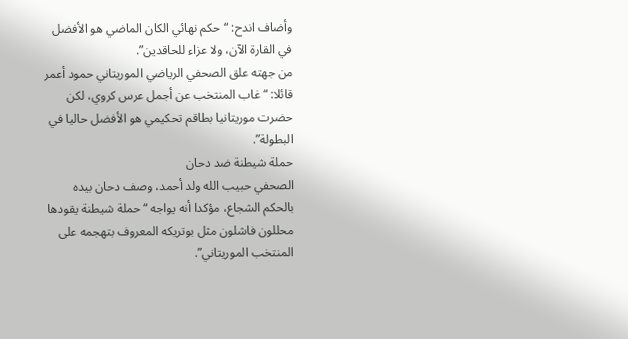وأضاف اندح: “حكم نهائي الكان الماضي هو الأفضل في القارة الآن، ولا عزاء للحاقدين”.
من جهته علق الصحفي الرياضي الموريتاني حمود أعمر قائلا: “غاب المنتخب عن أجمل عرس كروي، لكن حضرت موريتانيا بطاقم تحكيمي هو الأفضل حاليا في البطولة”.
حملة شيطنة ضد دحان
الصحفي حبيب الله ولد أحمد، وصف دحان بيده بالحكم الشجاع، مؤكدا أنه يواجه “حملة شيطنة يقودها محللون فاشلون مثل بوتريكه المعروف بتهجمه على المنتخب الموريتاني”.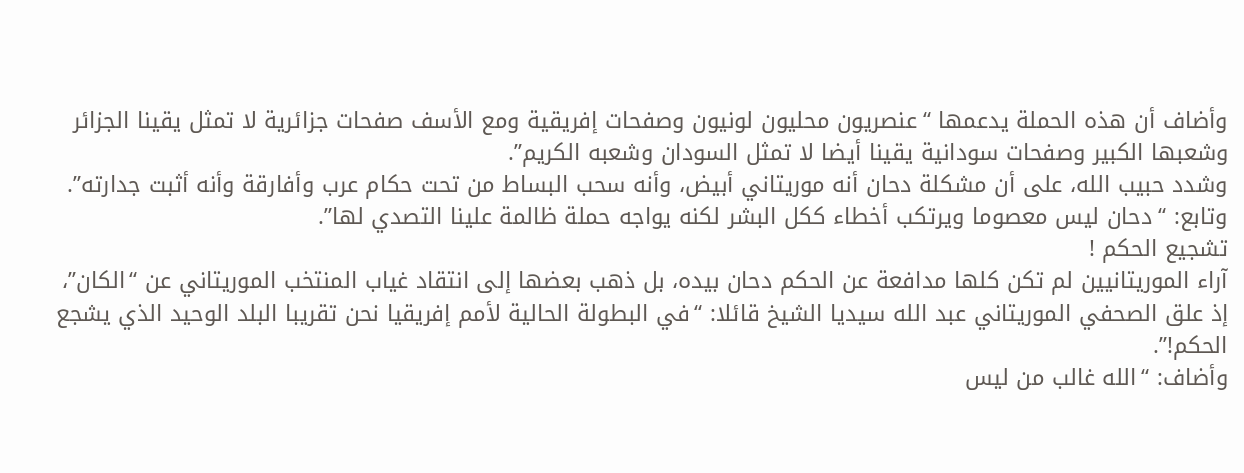وأضاف أن هذه الحملة يدعمها “عنصريون محليون لونيون وصفحات إفريقية ومع الأسف صفحات جزائرية لا تمثل يقينا الجزائر وشعبها الكبير وصفحات سودانية يقينا أيضا لا تمثل السودان وشعبه الكريم”.
وشدد حبيب الله، على أن مشكلة دحان أنه موريتاني أبيض، وأنه سحب البساط من تحت حكام عرب وأفارقة وأنه أثبت جدارته”.
وتابع: “دحان ليس معصوما ويرتكب أخطاء ككل البشر لكنه يواجه حملة ظالمة علينا التصدي لها”.
تشجيع الحكم !
آراء الموريتانيين لم تكن كلها مدافعة عن الحكم دحان بيده، بل ذهب بعضها إلى انتقاد غياب المنتخب الموريتاني عن “الكان”، إذ علق الصحفي الموريتاني عبد الله سيديا الشيخ قائلا: “في البطولة الحالية لأمم إفريقيا نحن تقريبا البلد الوحيد الذي يشجع الحكم!”.
وأضاف: “الله غالب من ليس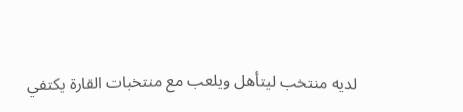لديه منتخب ليتأهل ويلعب مع منتخبات القارة يكتفي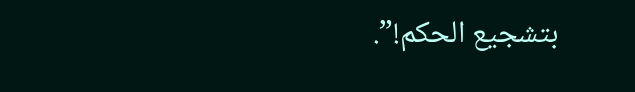بتشجيع الحكم!”.